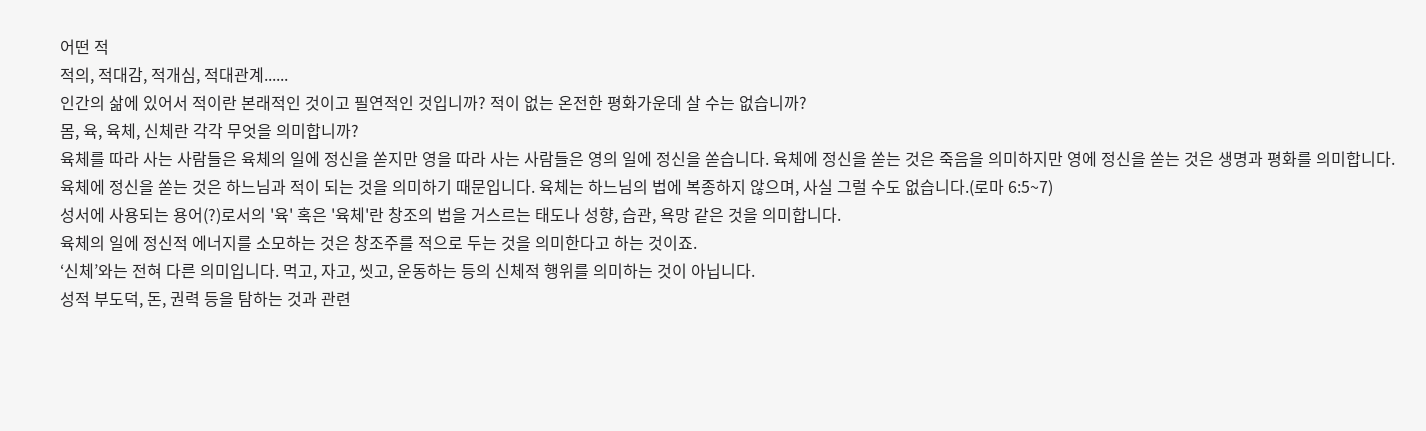어떤 적
적의, 적대감, 적개심, 적대관계......
인간의 삶에 있어서 적이란 본래적인 것이고 필연적인 것입니까? 적이 없는 온전한 평화가운데 살 수는 없습니까?
몸, 육, 육체, 신체란 각각 무엇을 의미합니까?
육체를 따라 사는 사람들은 육체의 일에 정신을 쏟지만 영을 따라 사는 사람들은 영의 일에 정신을 쏟습니다. 육체에 정신을 쏟는 것은 죽음을 의미하지만 영에 정신을 쏟는 것은 생명과 평화를 의미합니다. 육체에 정신을 쏟는 것은 하느님과 적이 되는 것을 의미하기 때문입니다. 육체는 하느님의 법에 복종하지 않으며, 사실 그럴 수도 없습니다.(로마 6:5~7)
성서에 사용되는 용어(?)로서의 '육' 혹은 '육체'란 창조의 법을 거스르는 태도나 성향, 습관, 욕망 같은 것을 의미합니다.
육체의 일에 정신적 에너지를 소모하는 것은 창조주를 적으로 두는 것을 의미한다고 하는 것이죠.
‘신체’와는 전혀 다른 의미입니다. 먹고, 자고, 씻고, 운동하는 등의 신체적 행위를 의미하는 것이 아닙니다.
성적 부도덕, 돈, 권력 등을 탐하는 것과 관련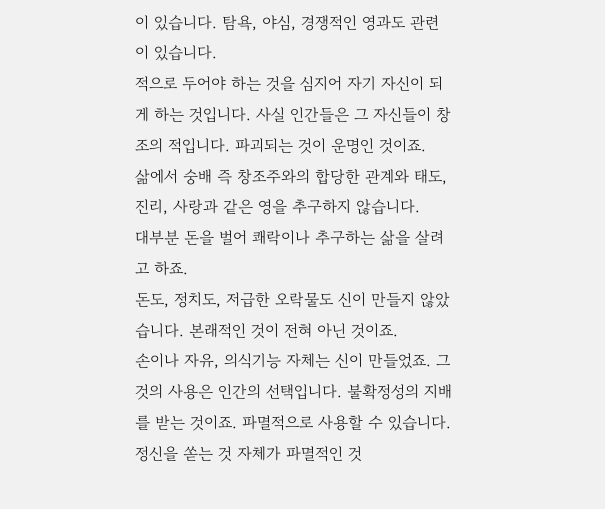이 있습니다. 탐욕, 야심, 경쟁적인 영과도 관련이 있습니다.
적으로 두어야 하는 것을 심지어 자기 자신이 되게 하는 것입니다. 사실 인간들은 그 자신들이 창조의 적입니다. 파괴되는 것이 운명인 것이죠.
삶에서 숭배 즉 창조주와의 합당한 관계와 태도, 진리, 사랑과 같은 영을 추구하지 않습니다.
대부분 돈을 벌어 쾌락이나 추구하는 삶을 살려고 하죠.
돈도, 정치도, 저급한 오락물도 신이 만들지 않았습니다. 본래적인 것이 전혀 아닌 것이죠.
손이나 자유, 의식기능 자체는 신이 만들었죠. 그것의 사용은 인간의 선택입니다. 불확정성의 지배를 받는 것이죠. 파멸적으로 사용할 수 있습니다.
정신을 쏟는 것 자체가 파멸적인 것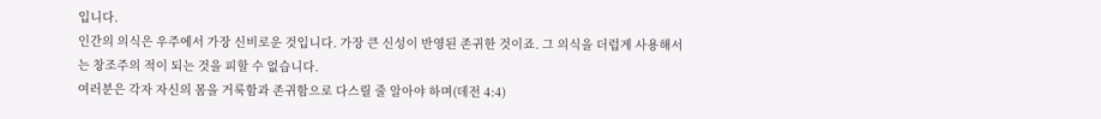입니다.
인간의 의식은 우주에서 가장 신비로운 것입니다. 가장 큰 신성이 반영된 존귀한 것이죠. 그 의식을 더럽게 사용해서는 창조주의 적이 되는 것을 피할 수 없습니다.
여러분은 각자 자신의 몸을 거룩함과 존귀함으로 다스릴 줄 알아야 하며(데전 4:4)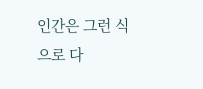인간은 그런 식으로 다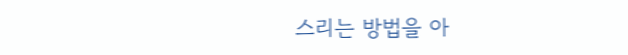스리는 방법을 아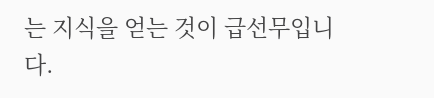는 지식을 얻는 것이 급선무입니다.